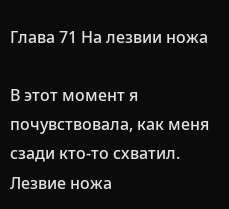Глава 71 На лезвии ножа

В этот момент я почувствовала, как меня сзади кто-то схватил. Лезвие ножа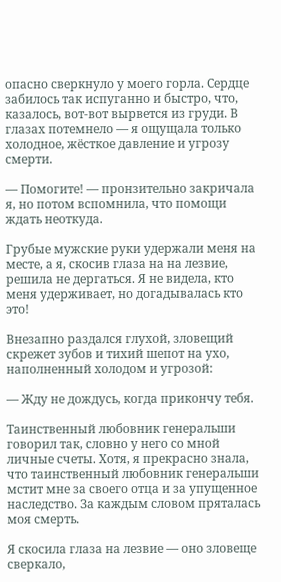опасно сверкнуло у моего горла. Сердце забилось так испуганно и быстро, что, казалось, вот-вот вырвется из груди. В глазах потемнело — я ощущала только холодное, жёсткое давление и угрозу смерти.

— Помогите! — пронзительно закричала я, но потом вспомнила, что помощи ждать неоткуда.

Грубые мужские руки удержали меня на месте, а я, скосив глаза на на лезвие, решила не дергаться. Я не видела, кто меня удерживает, но догадывалась кто это!

Внезапно раздался глухой, зловещий скрежет зубов и тихий шепот на ухо, наполненный холодом и угрозой:

— Жду не дождусь, когда прикончу тебя.

Таинственный любовник генеральши говорил так, словно у него со мной личные счеты. Хотя, я прекрасно знала, что таинственный любовник генеральши мстит мне за своего отца и за упущенное наследство. За каждым словом пряталась моя смерть.

Я скосила глаза на лезвие — оно зловеще сверкало,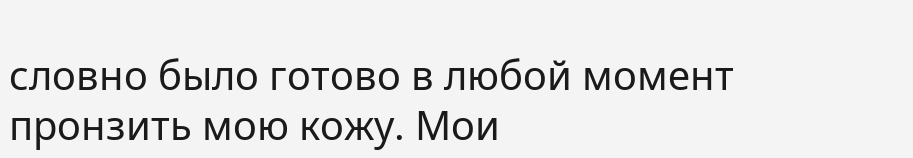словно было готово в любой момент пронзить мою кожу. Мои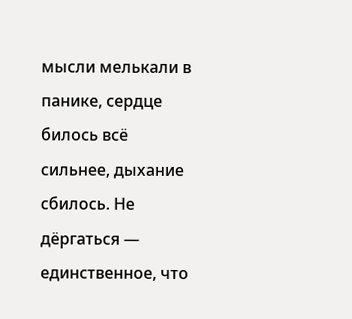мысли мелькали в панике, сердце билось всё сильнее, дыхание сбилось. Не дёргаться — единственное, что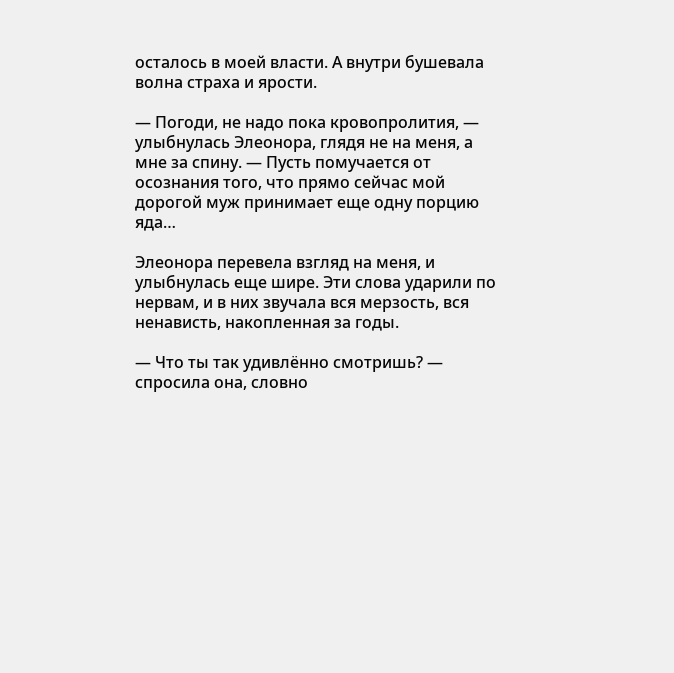осталось в моей власти. А внутри бушевала волна страха и ярости.

— Погоди, не надо пока кровопролития, — улыбнулась Элеонора, глядя не на меня, а мне за спину. — Пусть помучается от осознания того, что прямо сейчас мой дорогой муж принимает еще одну порцию яда…

Элеонора перевела взгляд на меня, и улыбнулась еще шире. Эти слова ударили по нервам, и в них звучала вся мерзость, вся ненависть, накопленная за годы.

— Что ты так удивлённо смотришь? — спросила она, словно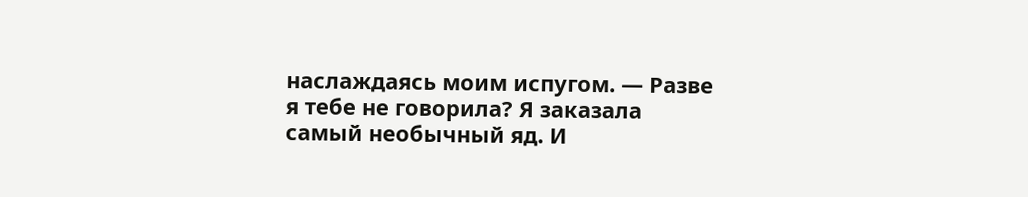наслаждаясь моим испугом. — Разве я тебе не говорила? Я заказала самый необычный яд. И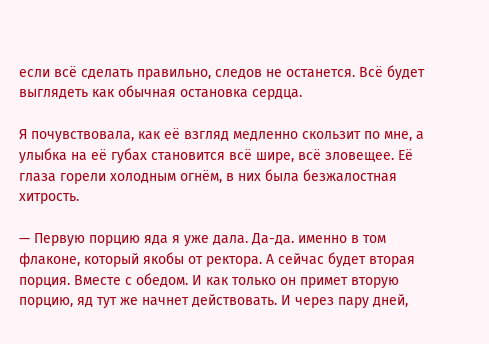если всё сделать правильно, следов не останется. Всё будет выглядеть как обычная остановка сердца.

Я почувствовала, как её взгляд медленно скользит по мне, а улыбка на её губах становится всё шире, всё зловещее. Её глаза горели холодным огнём, в них была безжалостная хитрость.

— Первую порцию яда я уже дала. Да-да. именно в том флаконе, который якобы от ректора. А сейчас будет вторая порция. Вместе с обедом. И как только он примет вторую порцию, яд тут же начнет действовать. И через пару дней,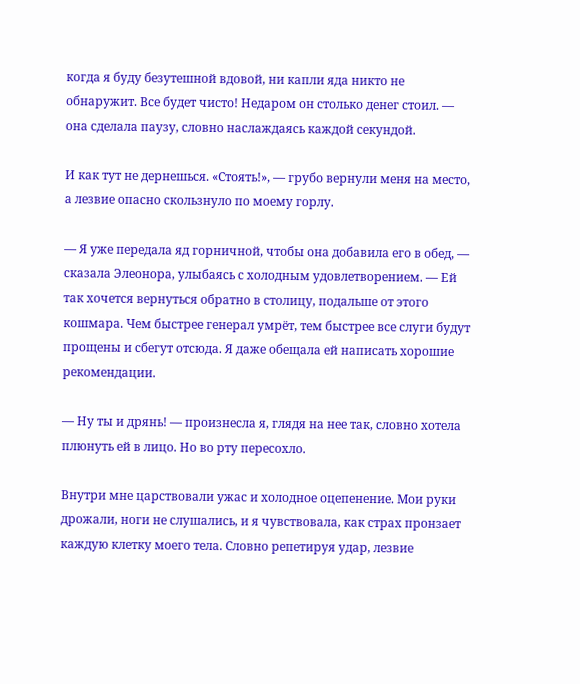когда я буду безутешной вдовой, ни капли яда никто не обнаружит. Все будет чисто! Недаром он столько денег стоил. — она сделала паузу, словно наслаждаясь каждой секундой.

И как тут не дернешься. «Стоять!», — грубо вернули меня на место, а лезвие опасно скользнуло по моему горлу.

— Я уже передала яд горничной, чтобы она добавила его в обед, — сказала Элеонора, улыбаясь с холодным удовлетворением. — Ей так хочется вернуться обратно в столицу, подальше от этого кошмара. Чем быстрее генерал умрёт, тем быстрее все слуги будут прощены и сбегут отсюда. Я даже обещала ей написать хорошие рекомендации.

— Ну ты и дрянь! — произнесла я, глядя на нее так, словно хотела плюнуть ей в лицо. Но во рту пересохло.

Внутри мне царствовали ужас и холодное оцепенение. Мои руки дрожали, ноги не слушались, и я чувствовала, как страх пронзает каждую клетку моего тела. Словно репетируя удар, лезвие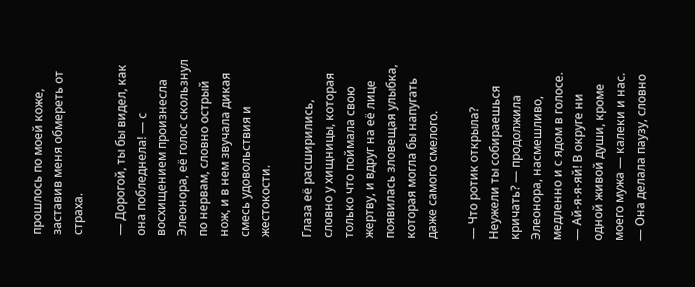прошлось по моей коже, заставив меня обмереть от страха.

— Дорогой, ты бы видел, как она побледнела! — с восхищением произнесла Элеонора, её голос скользнул по нервам, словно острый нож, и в нем звучала дикая смесь удовольствия и жестокости.

Глаза её расширились, словно у хищницы, которая только что поймала свою жертву, и вдруг на её лице появилась зловещая улыбка, которая могла бы напугать даже самого смелого.

— Что ротик открыла? Неужели ты собираешься кричать? — продолжила Элеонора, насмешливо, медленно и с ядом в голосе. — Ай-я-я-яй! В округе ни одной живой души, кроме моего мужа — калеки и нас. — Она делала паузу, словно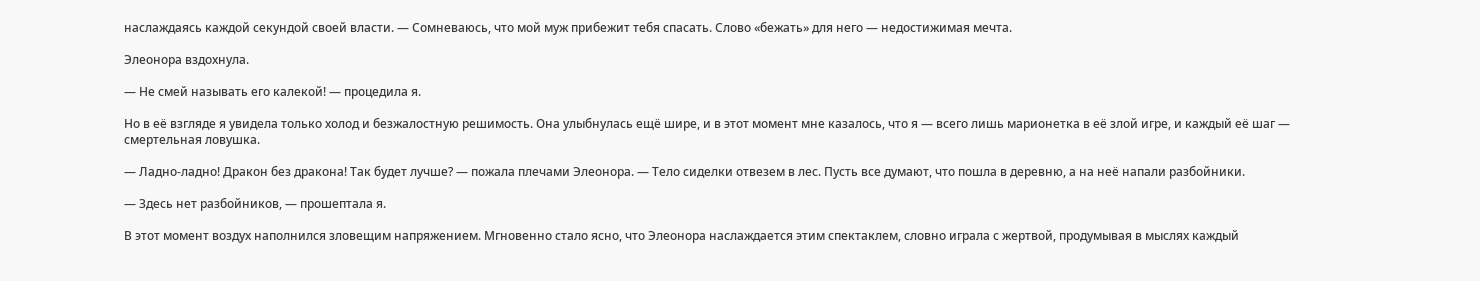наслаждаясь каждой секундой своей власти. — Сомневаюсь, что мой муж прибежит тебя спасать. Слово «бежать» для него — недостижимая мечта.

Элеонора вздохнула.

— Не смей называть его калекой! — процедила я.

Но в её взгляде я увидела только холод и безжалостную решимость. Она улыбнулась ещё шире, и в этот момент мне казалось, что я — всего лишь марионетка в её злой игре, и каждый её шаг — смертельная ловушка.

— Ладно-ладно! Дракон без дракона! Так будет лучше? — пожала плечами Элеонора. — Тело сиделки отвезем в лес. Пусть все думают, что пошла в деревню, а на неё напали разбойники.

— Здесь нет разбойников, — прошептала я.

В этот момент воздух наполнился зловещим напряжением. Мгновенно стало ясно, что Элеонора наслаждается этим спектаклем, словно играла с жертвой, продумывая в мыслях каждый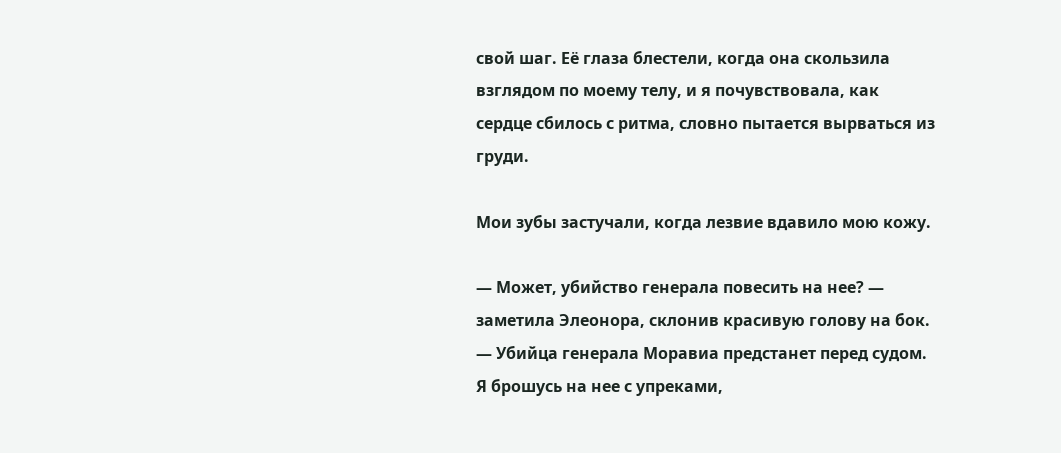свой шаг. Её глаза блестели, когда она скользила взглядом по моему телу, и я почувствовала, как сердце сбилось с ритма, словно пытается вырваться из груди.

Мои зубы застучали, когда лезвие вдавило мою кожу.

— Может, убийство генерала повесить на нее? — заметила Элеонора, склонив красивую голову на бок. — Убийца генерала Моравиа предстанет перед судом. Я брошусь на нее с упреками,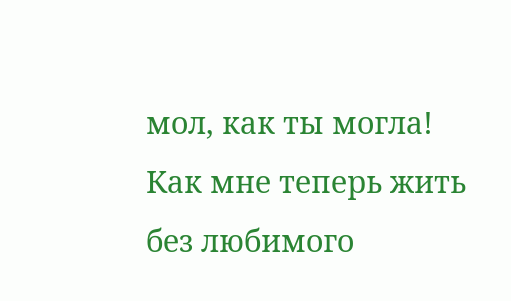мол, как ты могла! Как мне теперь жить без любимого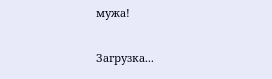мужа!

Загрузка...